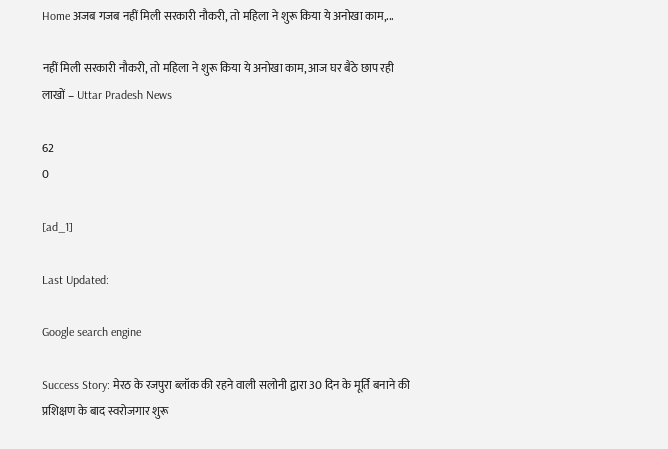Home अजब गजब नहीं मिली सरकारी नौकरी, तो महिला ने शुरू किया ये अनोखा काम,...

नहीं मिली सरकारी नौकरी, तो महिला ने शुरू किया ये अनोखा काम, आज घर बैठे छाप रही लाखों – Uttar Pradesh News

62
0

[ad_1]

Last Updated:

Google search engine

Success Story: मेरठ के रजपुरा ब्लॉक की रहने वाली सलोनी द्वारा 30 दिन के मूर्ति बनाने की प्रशिक्षण के बाद स्वरोजगार शुरू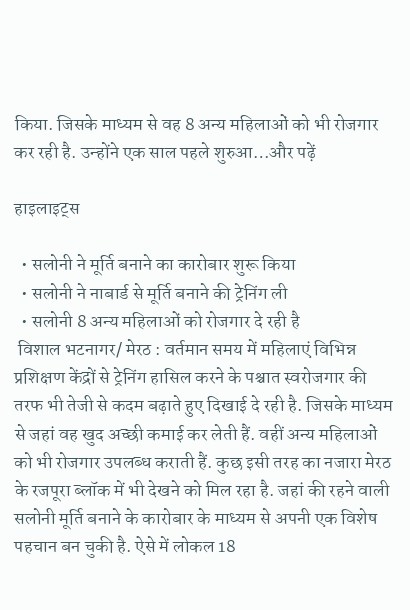किया. जिसके माध्यम से वह 8 अन्य महिलाओं को भी रोजगार कर रही है. उन्होंने एक साल पहले शुरुआ…और पढ़ें

हाइलाइट्स

  • सलोनी ने मूर्ति बनाने का कारोबार शुरू किया
  • सलोनी ने नाबार्ड से मूर्ति बनाने की ट्रेनिंग ली
  • सलोनी 8 अन्य महिलाओं को रोजगार दे रही है
 विशाल भटनागर/ मेरठ : वर्तमान समय में महिलाएं विभिन्न प्रशिक्षण केंद्रों से ट्रेनिंग हासिल करने के पश्चात स्वरोजगार की तरफ भी तेजी से कदम बढ़ाते हुए दिखाई दे रही है. जिसके माध्यम से जहां वह खुद अच्छी कमाई कर लेती हैं. वहीं अन्य महिलाओं को भी रोजगार उपलब्ध कराती हैं. कुछ इसी तरह का नजारा मेरठ के रजपूरा ब्लॉक में भी देखने को मिल रहा है. जहां की रहने वाली सलोनी मूर्ति बनाने के कारोबार के माध्यम से अपनी एक विशेष पहचान बन चुकी है. ऐसे में लोकल 18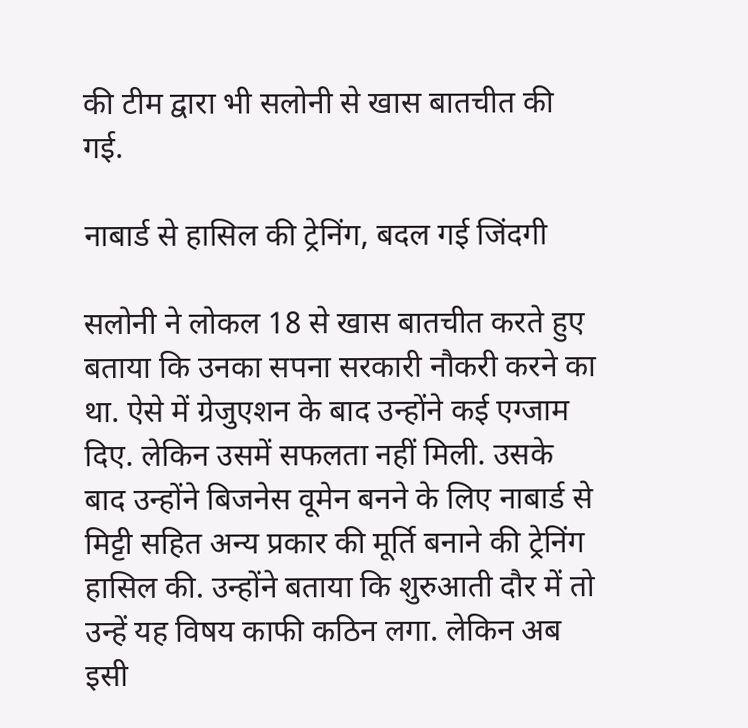की टीम द्वारा भी सलोनी से खास बातचीत की गई.

नाबार्ड से हासिल की ट्रेनिंग, बदल गई जिंदगी

सलोनी ने लोकल 18 से खास बातचीत करते हुए बताया कि उनका सपना सरकारी नौकरी करने का था. ऐसे में ग्रेजुएशन के बाद उन्होंने कई एग्जाम दिए. लेकिन उसमें सफलता नहीं मिली. उसके बाद उन्होंने बिजनेस वूमेन बनने के लिए नाबार्ड से मिट्टी सहित अन्य प्रकार की मूर्ति बनाने की ट्रेनिंग हासिल की. उन्होंने बताया कि शुरुआती दौर में तो उन्हें यह विषय काफी कठिन लगा. लेकिन अब इसी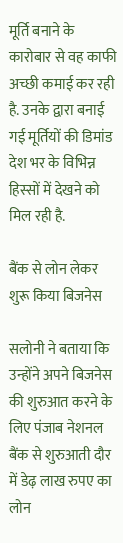मूर्ति बनाने के कारोबार से वह काफी अच्छी कमाई कर रही है. उनके द्वारा बनाई गई मूर्तियों की डिमांड देश भर के विभिन्न हिस्सों में देखने को मिल रही है.

बैंक से लोन लेकर शुरू किया बिजनेस

सलोनी ने बताया कि उन्होंने अपने बिजनेस की शुरुआत करने के लिए पंजाब नेशनल बैंक से शुरुआती दौर में डेढ़ लाख रुपए का लोन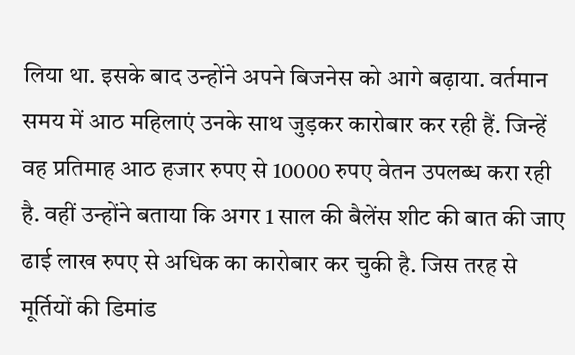लिया था. इसके बाद उन्होंने अपने बिजनेस को आगे बढ़ाया. वर्तमान समय में आठ महिलाएं उनके साथ जुड़कर कारोबार कर रही हैं. जिन्हें वह प्रतिमाह आठ हजार रुपए से 10000 रुपए वेतन उपलब्ध करा रही है. वहीं उन्होंने बताया कि अगर 1 साल की बैलेंस शीट की बात की जाए ढाई लाख रुपए से अधिक का कारोबार कर चुकी है. जिस तरह से मूर्तियों की डिमांड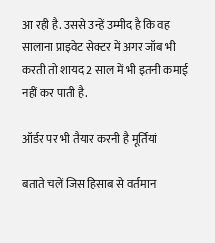आ रही है. उससे उन्हें उम्मीद है कि वह सालाना प्राइवेट सेक्टर में अगर जॉब भी करती तो शायद 2 साल में भी इतनी कमाई नहीं कर पाती है.

ऑर्डर पर भी तैयार करनी है मूर्तियां

बताते चलें जिस हिसाब से वर्तमान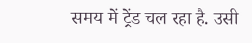समय में ट्रेंड चल रहा है. उसी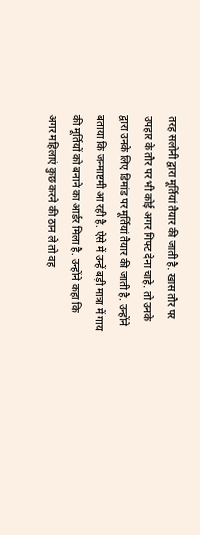तरह सलोनी द्वारा मूर्तियां तैयार की जाती है. खास तौर पर उपहार के तौर पर भी कोई अगर गिफ्ट देना चाहे. तो उनके द्वारा उनके लिए डिमांड पर मूर्तियां तैयार की जाती है. उन्होंने बताया कि जन्माष्टमी आ रही है. ऐसे में उन्हें बड़ी मात्रा में गाय की मूर्तियों को बनाने का आर्डर मिला है. उन्होंने कहा कि अगर महिलाएं कुछ करने की ठान ले तो वह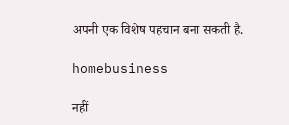अपनी एक विशेष पहचान बना सकती है.

homebusiness

नहीं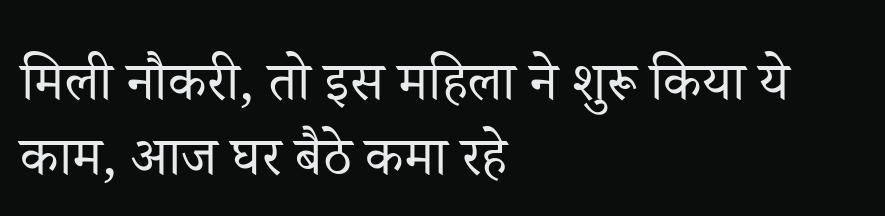मिली नौकरी, तो इस महिला ने शुरू किया ये काम, आज घर बैठे कमा रहे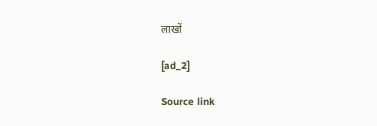लाखों

[ad_2]

Source link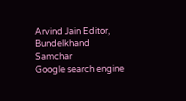Arvind Jain Editor, Bundelkhand Samchar
Google search engine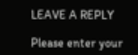LEAVE A REPLY

Please enter your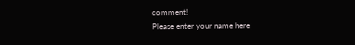comment!
Please enter your name here